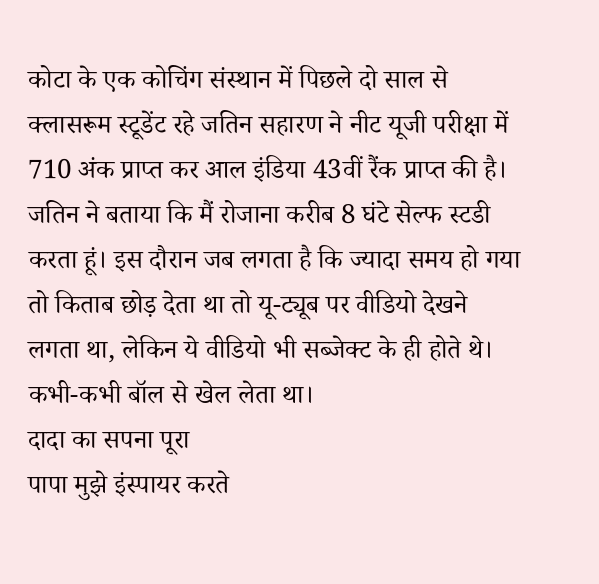कोटा के एक कोचिंग संस्थान में पिछले दो साल से क्लासरूम स्टूडेंट रहे जतिन सहारण ने नीट यूजी परीक्षा में 710 अंक प्राप्त कर आल इंडिया 43वीं रैंक प्राप्त की है। जतिन ने बताया कि मैं रोजाना करीब 8 घंटे सेल्फ स्टडी करता हूं। इस दौरान जब लगता है कि ज्यादा समय हो गया तो किताब छोड़ देता था तो यू-ट्यूब पर वीडियो देखने लगता था, लेकिन ये वीडियो भी सब्जेक्ट के ही होते थे। कभी-कभी बॉल से खेल लेता था।
दादा का सपना पूरा
पापा मुझे इंस्पायर करते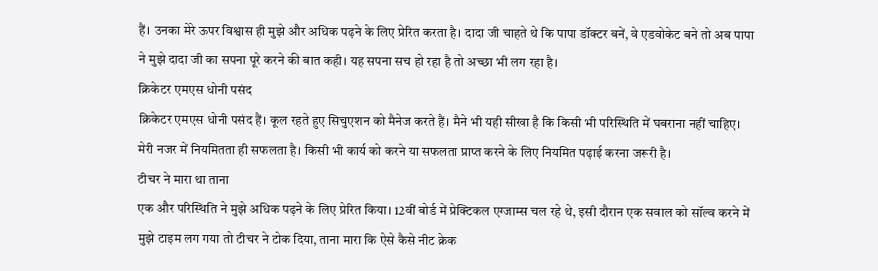हैं। उनका मेरे ऊपर विश्वास ही मुझे और अधिक पढ़ने के लिए प्रेरित करता है। दादा जी चाहते थे कि पापा डॉक्टर बनें, वे एडवोकेट बने तो अब पापा ने मुझे दादा जी का सपना पूरे करने की बात कही। यह सपना सच हो रहा है तो अच्छा भी लग रहा है।
क्रिकेटर एमएस धोनी पसंद
क्रिकेटर एमएस धोनी पसंद हैं। कूल रहते हुए सिचुएशन को मैनेज करते हैं। मैने भी यही सीखा है कि किसी भी परिस्थिति में घबराना नहीं चाहिए। मेरी नजर में नियमितता ही सफलता है। किसी भी कार्य को करने या सफलता प्राप्त करने के लिए नियमित पढ़ाई करना जरूरी है।
टीचर ने मारा था ताना
एक और परिस्थिति ने मुझे अधिक पढ़ने के लिए प्रेरित किया। 12वीं बोर्ड में प्रेक्टिकल एग्जाम्स चल रहे थे, इसी दौरान एक सवाल को सॉल्व करने में मुझे टाइम लग गया तो टीचर ने टोक दिया, ताना मारा कि ऐसे कैसे नीट क्रेक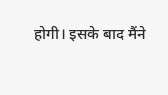होगी। इसके बाद मैंने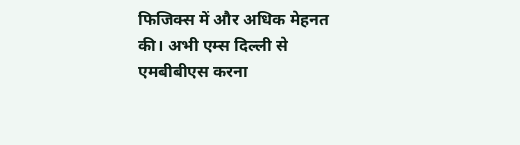फिजिक्स में और अधिक मेहनत की। अभी एम्स दिल्ली से एमबीबीएस करना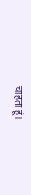चाहता हूं।